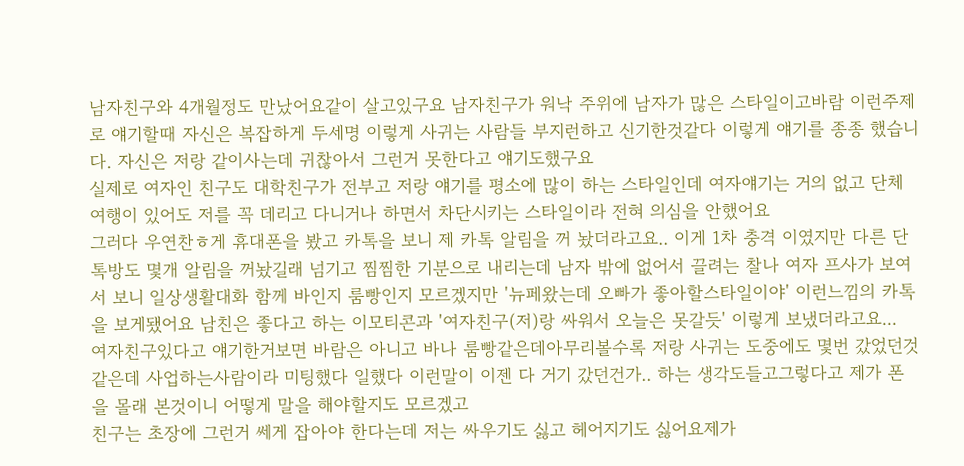남자친구와 4개월정도 만났어요같이 살고있구요 남자친구가 워낙 주위에 남자가 많은 스타일이고바람 이런주제로 얘기할때 자신은 복잡하게 두세명 이렇게 사귀는 사람들 부지런하고 신기한것같다 이렇게 얘기를 종종 했습니다. 자신은 저랑 같이사는데 귀찮아서 그런거 못한다고 얘기도했구요
실제로 여자인 친구도 대학친구가 전부고 저랑 얘기를 평소에 많이 하는 스타일인데 여자얘기는 거의 없고 단체여행이 있어도 저를 꼭 데리고 다니거나 하면서 차단시키는 스타일이라 전혀 의심을 안했어요
그러다 우연찬ㅎ게 휴대폰을 봤고 카톡을 보니 제 카톡 알림을 꺼 놨더라고요.. 이게 1차 충격 이였지만 다른 단톡방도 몇개 알림을 꺼놨길래 넘기고 찜찜한 기분으로 내리는데 남자 밖에 없어서 끌려는 찰나 여자 프사가 보여서 보니 일상생활대화 함께 바인지 룸빵인지 모르겠지만 '뉴페왔는데 오빠가 좋아할스타일이야' 이런느낌의 카톡을 보게됐어요 남친은 좋다고 하는 이모티콘과 '여자친구(저)랑 싸워서 오늘은 못갈듯' 이렇게 보냈더라고요...
여자친구있다고 얘기한거보면 바람은 아니고 바나 룸빵같은데아무리볼수록 저랑 사귀는 도중에도 몇번 갔었던것같은데 사업하는사람이라 미팅했다 일했다 이런말이 이젠 다 거기 갔던건가.. 하는 생각도들고그렇다고 제가 폰을 몰래 본것이니 어떻게 말을 해야할지도 모르겠고
친구는 초장에 그런거 쎄게 잡아야 한다는데 저는 싸우기도 싫고 헤어지기도 싫어요제가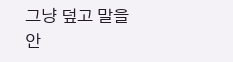그냥 덮고 말을 안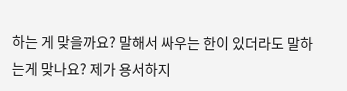하는 게 맞을까요? 말해서 싸우는 한이 있더라도 말하는게 맞나요? 제가 용서하지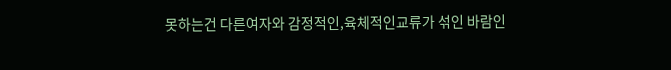못하는건 다른여자와 감정적인,육체적인교류가 섞인 바람인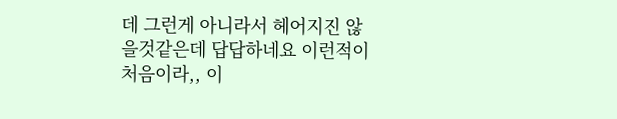데 그런게 아니라서 헤어지진 않을것같은데 답답하네요 이런적이 처음이라,, 이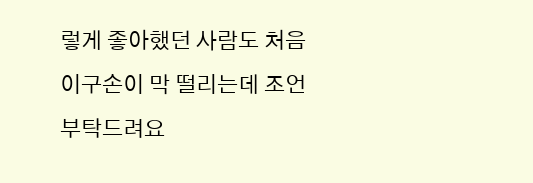렇게 좋아했던 사람도 처음이구손이 막 떨리는데 조언부탁드려요